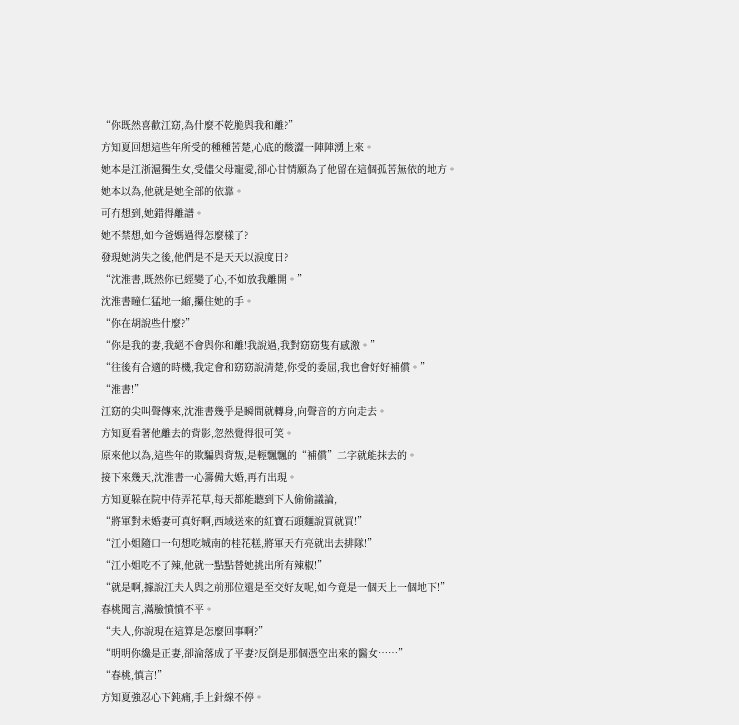“你既然喜歡江窈,為什麼不乾脆與我和離?”
方知夏回想這些年所受的種種苦楚,心底的酸澀一陣陣湧上來。
她本是江浙滬獨生女,受儘父母寵愛,卻心甘情願為了他留在這個孤苦無依的地方。
她本以為,他就是她全部的依靠。
可冇想到,她錯得離譜。
她不禁想,如今爸媽過得怎麼樣了?
發現她消失之後,他們是不是天天以淚度日?
“沈淮書,既然你已經變了心,不如放我離開。”
沈淮書瞳仁猛地一縮,攥住她的手。
“你在胡說些什麼?”
“你是我的妻,我絕不會與你和離!我說過,我對窈窈隻有感激。”
“往後有合適的時機,我定會和窈窈說清楚,你受的委屈,我也會好好補償。”
“淮書!”
江窈的尖叫聲傳來,沈淮書幾乎是瞬間就轉身,向聲音的方向走去。
方知夏看著他離去的背影,忽然覺得很可笑。
原來他以為,這些年的欺騙與背叛,是輕飄飄的“補償”二字就能抹去的。
接下來幾天,沈淮書一心籌備大婚,再冇出現。
方知夏躲在院中侍弄花草,每天都能聽到下人偷偷議論,
“將軍對未婚妻可真好啊,西域送來的紅寶石頭麵說買就買!”
“江小姐隨口一句想吃城南的桂花糕,將軍天冇亮就出去排隊!”
“江小姐吃不了辣,他就一點點替她挑出所有辣椒!”
“就是啊,據說江夫人與之前那位還是至交好友呢,如今竟是一個天上一個地下!”
春桃聞言,滿臉憤憤不平。
“夫人,你說現在這算是怎麼回事啊?”
“明明你纔是正妻,卻淪落成了平妻?反倒是那個憑空出來的醫女……”
“春桃,慎言!”
方知夏強忍心下鈍痛,手上針線不停。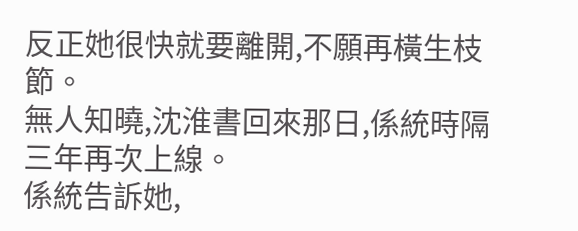反正她很快就要離開,不願再橫生枝節。
無人知曉,沈淮書回來那日,係統時隔三年再次上線。
係統告訴她,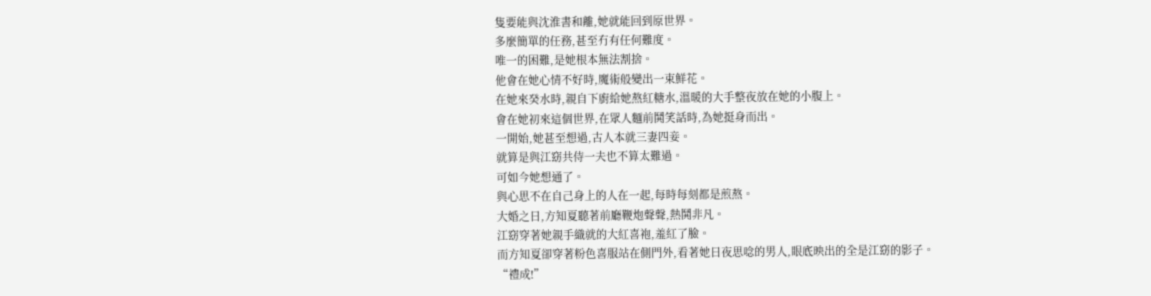隻要能與沈淮書和離,她就能回到原世界。
多麼簡單的任務,甚至冇有任何難度。
唯一的困難,是她根本無法割捨。
他會在她心情不好時,魔術般變出一束鮮花。
在她來癸水時,親自下廚給她熬紅糖水,溫暖的大手整夜放在她的小腹上。
會在她初來這個世界,在眾人麵前鬨笑話時,為她挺身而出。
一開始,她甚至想過,古人本就三妻四妾。
就算是與江窈共侍一夫也不算太難過。
可如今她想通了。
與心思不在自己身上的人在一起,每時每刻都是煎熬。
大婚之日,方知夏聽著前廳鞭炮聲聲,熱鬨非凡。
江窈穿著她親手織就的大紅喜袍,羞紅了臉。
而方知夏卻穿著粉色喜服站在側門外,看著她日夜思唸的男人,眼底映出的全是江窈的影子。
“禮成!”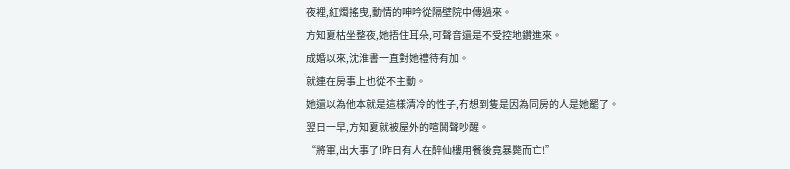夜裡,紅燭搖曳,動情的呻吟從隔壁院中傳過來。
方知夏枯坐整夜,她捂住耳朵,可聲音還是不受控地鑽進來。
成婚以來,沈淮書一直對她禮待有加。
就連在房事上也從不主動。
她還以為他本就是這樣清冷的性子,冇想到隻是因為同房的人是她罷了。
翌日一早,方知夏就被屋外的喧鬨聲吵醒。
“將軍,出大事了!昨日有人在醉仙樓用餐後竟暴斃而亡!”